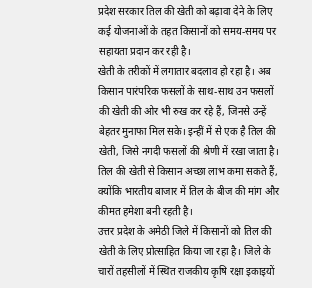प्रदेश सरकार तिल की खेती को बढ़ावा देने के लिए कई योजनाओं के तहत किसानों को समय-समय पर सहायता प्रदान कर रही है।
खेती के तरीकों में लगातार बदलाव हो रहा है। अब किसान पारंपरिक फसलों के साथ-साथ उन फसलों की खेती की ओर भी रुख कर रहे हैं, जिनसे उन्हें बेहतर मुनाफा मिल सके। इन्हीं में से एक है तिल की खेती, जिसे नगदी फसलों की श्रेणी में रखा जाता है। तिल की खेती से किसान अच्छा लाभ कमा सकते हैं, क्योंकि भारतीय बाजार में तिल के बीज की मांग और कीमत हमेशा बनी रहती है।
उत्तर प्रदेश के अमेठी जिले में किसानों को तिल की खेती के लिए प्रोत्साहित किया जा रहा है। जिले के चारों तहसीलों में स्थित राजकीय कृषि रक्षा इकाइयों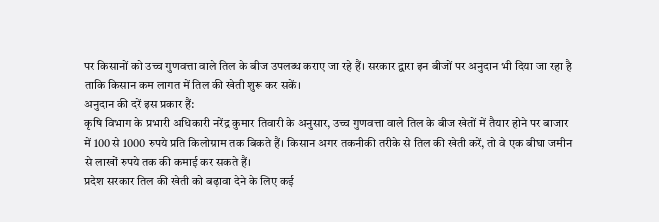पर किसानों को उच्च गुणवत्ता वाले तिल के बीज उपलब्ध कराए जा रहे हैं। सरकार द्वारा इन बीजों पर अनुदान भी दिया जा रहा है ताकि किसान कम लागत में तिल की खेती शुरू कर सकें।
अनुदान की दरें इस प्रकार हैं:
कृषि विभाग के प्रभारी अधिकारी नरेंद्र कुमार तिवारी के अनुसार, उच्च गुणवत्ता वाले तिल के बीज खेतों में तैयार होने पर बाजार में 100 से 1000 रुपये प्रति किलोग्राम तक बिकते हैं। किसान अगर तकनीकी तरीके से तिल की खेती करें, तो वे एक बीघा जमीन से लाखों रुपये तक की कमाई कर सकते हैं।
प्रदेश सरकार तिल की खेती को बढ़ावा देने के लिए कई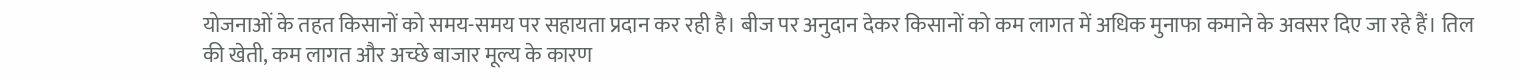योजनाओं के तहत किसानों को समय-समय पर सहायता प्रदान कर रही है। बीज पर अनुदान देकर किसानों को कम लागत में अधिक मुनाफा कमाने के अवसर दिए जा रहे हैं। तिल की खेती, कम लागत और अच्छे बाजार मूल्य के कारण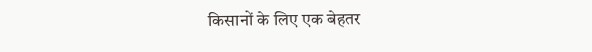किसानों के लिए एक बेहतर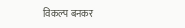विकल्प बनकर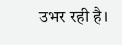उभर रही है।